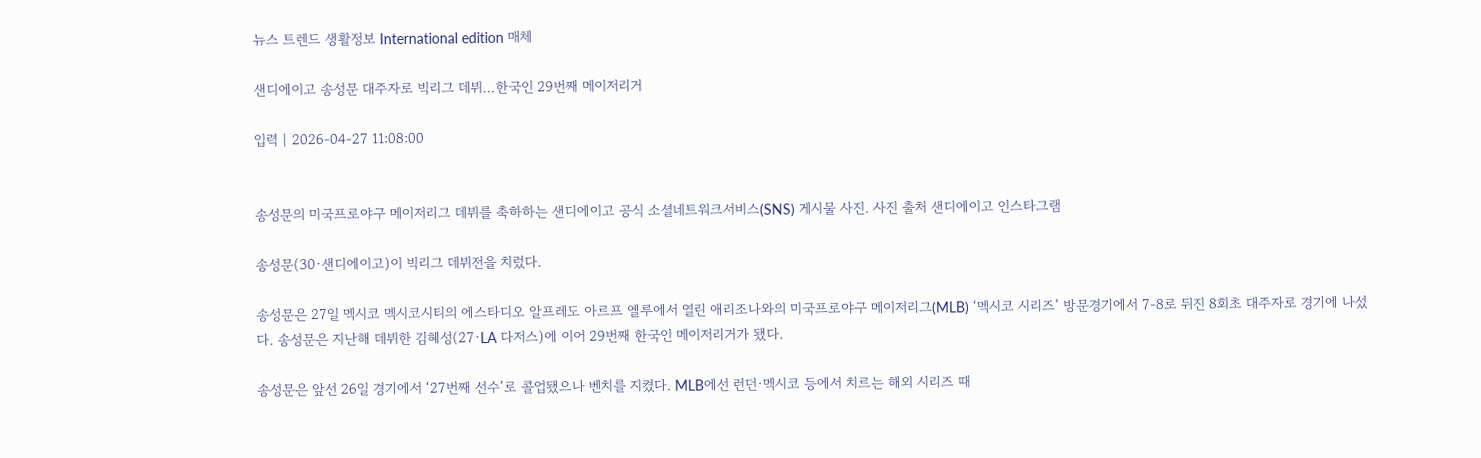뉴스 트렌드 생활정보 International edition 매체

샌디에이고 송성문 대주자로 빅리그 데뷔…한국인 29번째 메이저리거

입력 | 2026-04-27 11:08:00


송성문의 미국프로야구 메이저리그 데뷔를 축하하는 샌디에이고 공식 소셜네트워크서비스(SNS) 게시물 사진. 사진 출처 샌디에이고 인스타그램

송성문(30·샌디에이고)이 빅리그 데뷔전을 치렀다.

송성문은 27일 멕시코 멕시코시티의 에스타디오 알프레도 아르프 엘루에서 열린 애리조나와의 미국프로야구 메이저리그(MLB) ‘멕시코 시리즈’ 방문경기에서 7-8로 뒤진 8회초 대주자로 경기에 나섰다. 송성문은 지난해 데뷔한 김혜성(27·LA 다저스)에 이어 29번째 한국인 메이저리거가 됐다.

송성문은 앞선 26일 경기에서 ‘27번째 선수’로 콜업됐으나 벤치를 지켰다. MLB에선 런던·멕시코 등에서 치르는 해외 시리즈 때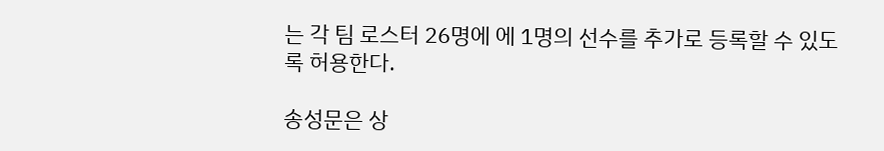는 각 팀 로스터 26명에 에 1명의 선수를 추가로 등록할 수 있도록 허용한다.

송성문은 상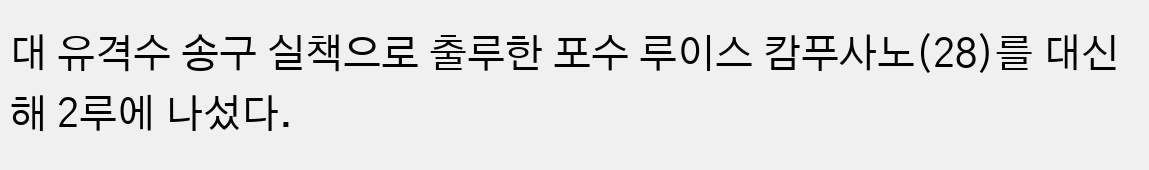대 유격수 송구 실책으로 출루한 포수 루이스 캄푸사노(28)를 대신해 2루에 나섰다.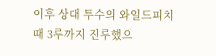이후 상대 투수의 와일드피치 때 3루까지 진루했으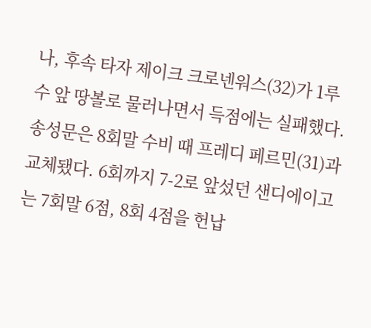나, 후속 타자 제이크 크로넨워스(32)가 1루수 앞 땅볼로 물러나면서 득점에는 실패했다. 송성문은 8회말 수비 때 프레디 페르민(31)과 교체됐다. 6회까지 7-2로 앞섰던 샌디에이고는 7회말 6점, 8회 4점을 헌납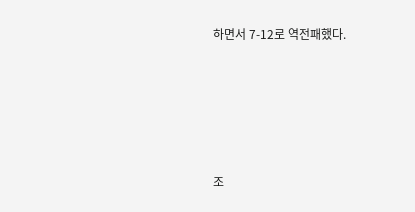하면서 7-12로 역전패했다.






조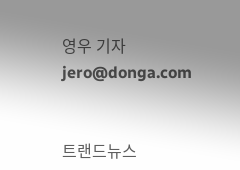영우 기자 jero@donga.com


트랜드뉴스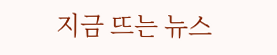지금 뜨는 뉴스